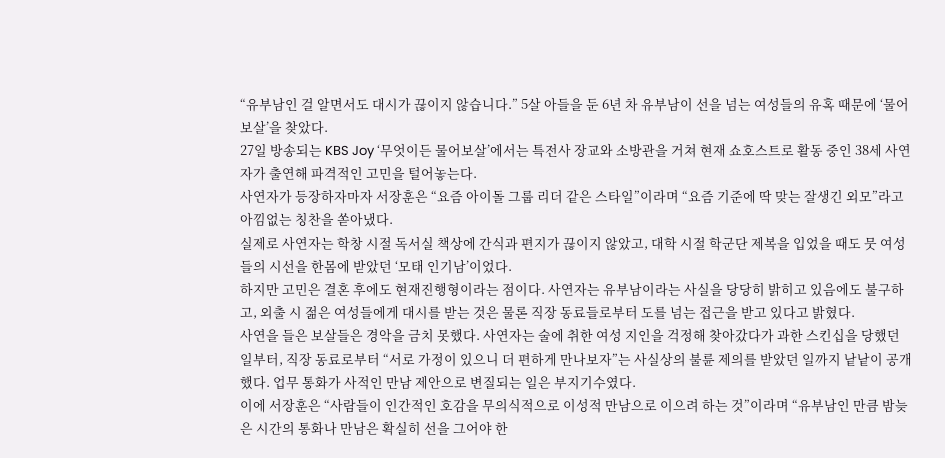“유부남인 걸 알면서도 대시가 끊이지 않습니다.” 5살 아들을 둔 6년 차 유부남이 선을 넘는 여성들의 유혹 때문에 ‘물어보살’을 찾았다.
27일 방송되는 KBS Joy ‘무엇이든 물어보살’에서는 특전사 장교와 소방관을 거쳐 현재 쇼호스트로 활동 중인 38세 사연자가 출연해 파격적인 고민을 털어놓는다.
사연자가 등장하자마자 서장훈은 “요즘 아이돌 그룹 리더 같은 스타일”이라며 “요즘 기준에 딱 맞는 잘생긴 외모”라고 아낌없는 칭찬을 쏟아냈다.
실제로 사연자는 학창 시절 독서실 책상에 간식과 편지가 끊이지 않았고, 대학 시절 학군단 제복을 입었을 때도 뭇 여성들의 시선을 한몸에 받았던 ‘모태 인기남’이었다.
하지만 고민은 결혼 후에도 현재진행형이라는 점이다. 사연자는 유부남이라는 사실을 당당히 밝히고 있음에도 불구하고, 외출 시 젊은 여성들에게 대시를 받는 것은 물론 직장 동료들로부터 도를 넘는 접근을 받고 있다고 밝혔다.
사연을 들은 보살들은 경악을 금치 못했다. 사연자는 술에 취한 여성 지인을 걱정해 찾아갔다가 과한 스킨십을 당했던 일부터, 직장 동료로부터 “서로 가정이 있으니 더 편하게 만나보자”는 사실상의 불륜 제의를 받았던 일까지 낱낱이 공개했다. 업무 통화가 사적인 만남 제안으로 변질되는 일은 부지기수였다.
이에 서장훈은 “사람들이 인간적인 호감을 무의식적으로 이성적 만남으로 이으려 하는 것”이라며 “유부남인 만큼 밤늦은 시간의 통화나 만남은 확실히 선을 그어야 한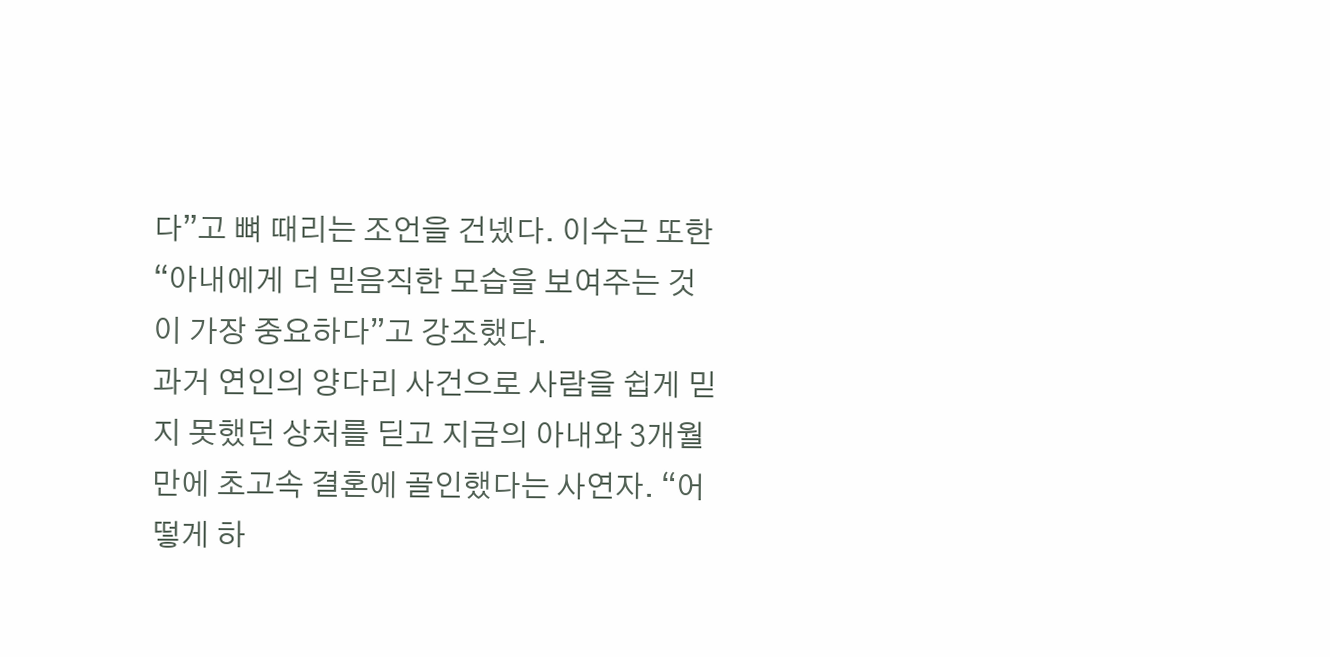다”고 뼈 때리는 조언을 건넸다. 이수근 또한 “아내에게 더 믿음직한 모습을 보여주는 것이 가장 중요하다”고 강조했다.
과거 연인의 양다리 사건으로 사람을 쉽게 믿지 못했던 상처를 딛고 지금의 아내와 3개월 만에 초고속 결혼에 골인했다는 사연자. “어떻게 하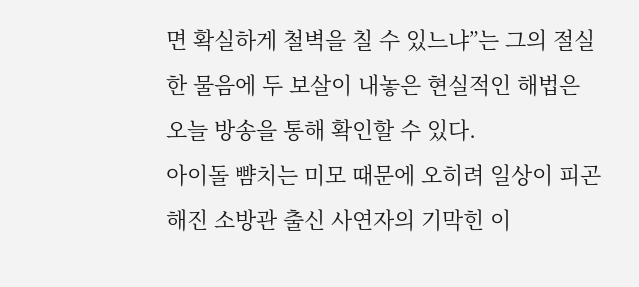면 확실하게 철벽을 칠 수 있느냐”는 그의 절실한 물음에 두 보살이 내놓은 현실적인 해법은 오늘 방송을 통해 확인할 수 있다.
아이돌 뺨치는 미모 때문에 오히려 일상이 피곤해진 소방관 출신 사연자의 기막힌 이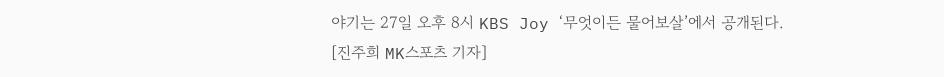야기는 27일 오후 8시 KBS Joy ‘무엇이든 물어보살’에서 공개된다.
[진주희 MK스포츠 기자]